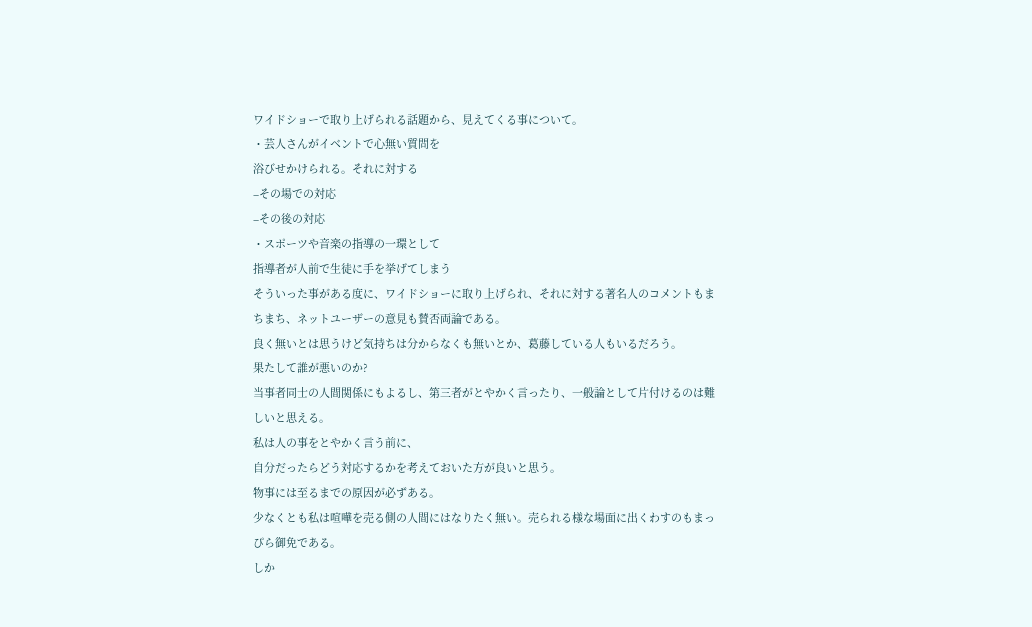ワイドショーで取り上げられる話題から、見えてくる事について。
・芸人さんがイベントで心無い質問を
浴びせかけられる。それに対する
–その場での対応
–その後の対応
・スポーツや音楽の指導の一環として
指導者が人前で生徒に手を挙げてしまう
そういった事がある度に、ワイドショーに取り上げられ、それに対する著名人のコメントもまちまち、ネットユーザーの意見も賛否両論である。
良く無いとは思うけど気持ちは分からなくも無いとか、葛藤している人もいるだろう。
果たして誰が悪いのか?
当事者同士の人間関係にもよるし、第三者がとやかく言ったり、一般論として片付けるのは難しいと思える。
私は人の事をとやかく言う前に、
自分だったらどう対応するかを考えておいた方が良いと思う。
物事には至るまでの原因が必ずある。
少なくとも私は喧嘩を売る側の人間にはなりたく無い。売られる様な場面に出くわすのもまっぴら御免である。
しか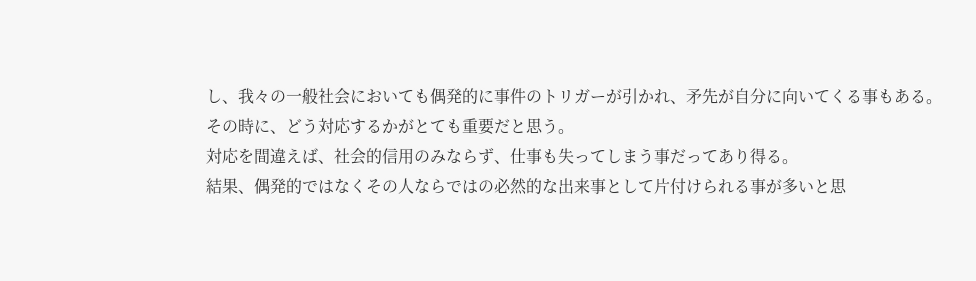し、我々の一般社会においても偶発的に事件のトリガーが引かれ、矛先が自分に向いてくる事もある。
その時に、どう対応するかがとても重要だと思う。
対応を間違えば、社会的信用のみならず、仕事も失ってしまう事だってあり得る。
結果、偶発的ではなくその人ならではの必然的な出来事として片付けられる事が多いと思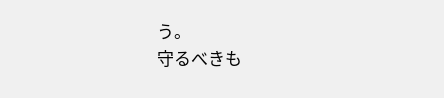う。
守るべきも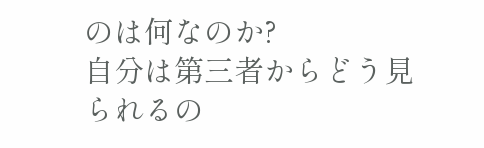のは何なのか?
自分は第三者からどう見られるの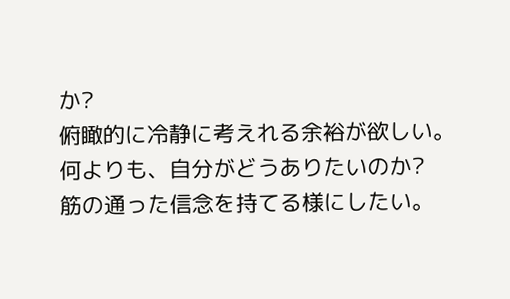か?
俯瞰的に冷静に考えれる余裕が欲しい。
何よりも、自分がどうありたいのか?
筋の通った信念を持てる様にしたい。